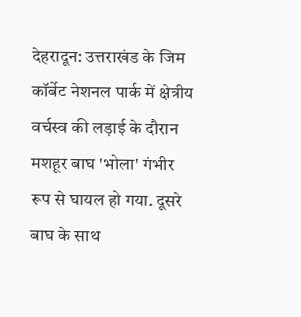देहरादून: उत्तराखंड के जिम कॉर्बेट नेशनल पार्क में क्षेत्रीय वर्चस्व की लड़ाई के दौरान मशहूर बाघ 'भोला' गंभीर रूप से घायल हो गया. दूसरे बाघ के साथ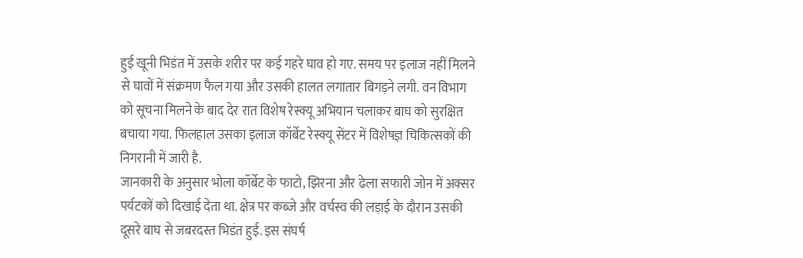हुई खूनी भिडंत में उसके शरीर पर कई गहरे घाव हो गए. समय पर इलाज नहीं मिलने से घावों में संक्रमण फैल गया और उसकी हालत लगातार बिगड़ने लगी. वन विभाग को सूचना मिलने के बाद देर रात विशेष रेस्क्यू अभियान चलाकर बाघ को सुरक्षित बचाया गया. फिलहाल उसका इलाज कॉर्बेट रेस्क्यू सेंटर में विशेषज्ञ चिकित्सकों की निगरानी में जारी है.
जानकारी के अनुसार भोला कॉर्बेट के फाटो, झिरना और ढेला सफारी जोन में अक्सर पर्यटकों को दिखाई देता था. क्षेत्र पर कब्जे और वर्चस्व की लड़ाई के दौरान उसकी दूसरे बाघ से जबरदस्त भिडंत हुई. इस संघर्ष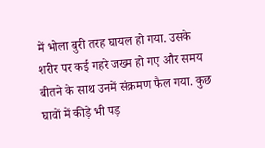में भोला बुरी तरह घायल हो गया. उसके शरीर पर कई गहरे जख्म हो गए और समय बीतने के साथ उनमें संक्रमण फैल गया. कुछ घावों में कीड़े भी पड़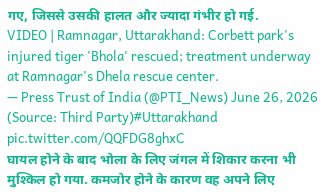गए, जिससे उसकी हालत और ज्यादा गंभीर हो गई.
VIDEO | Ramnagar, Uttarakhand: Corbett park's injured tiger 'Bhola' rescued; treatment underway at Ramnagar's Dhela rescue center.
— Press Trust of India (@PTI_News) June 26, 2026
(Source: Third Party)#Uttarakhand pic.twitter.com/QQFDG8ghxC
घायल होने के बाद भोला के लिए जंगल में शिकार करना भी मुश्किल हो गया. कमजोर होने के कारण वह अपने लिए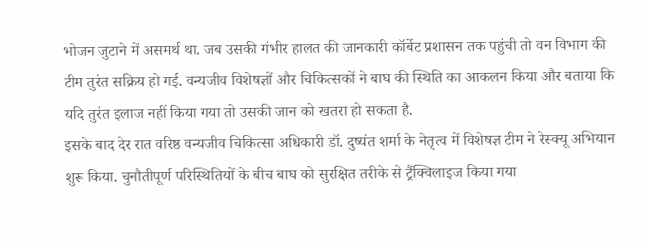भोजन जुटाने में असमर्थ था. जब उसकी गंभीर हालत की जानकारी कॉर्बेट प्रशासन तक पहुंची तो वन विभाग की टीम तुरंत सक्रिय हो गई. वन्यजीव विशेषज्ञों और चिकित्सकों ने बाघ की स्थिति का आकलन किया और बताया कि यदि तुरंत इलाज नहीं किया गया तो उसकी जान को खतरा हो सकता है.
इसके बाद देर रात वरिष्ठ वन्यजीव चिकित्सा अधिकारी डॉ. दुष्यंत शर्मा के नेतृत्व में विशेषज्ञ टीम ने रेस्क्यू अभियान शुरू किया. चुनौतीपूर्ण परिस्थितियों के बीच बाघ को सुरक्षित तरीके से ट्रैंक्विलाइज किया गया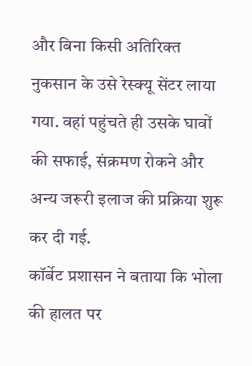और बिना किसी अतिरिक्त नुकसान के उसे रेस्क्यू सेंटर लाया गया. वहां पहुंचते ही उसके घावों की सफाई, संक्रमण रोकने और अन्य जरूरी इलाज की प्रक्रिया शुरू कर दी गई.
कॉर्बेट प्रशासन ने बताया कि भोला की हालत पर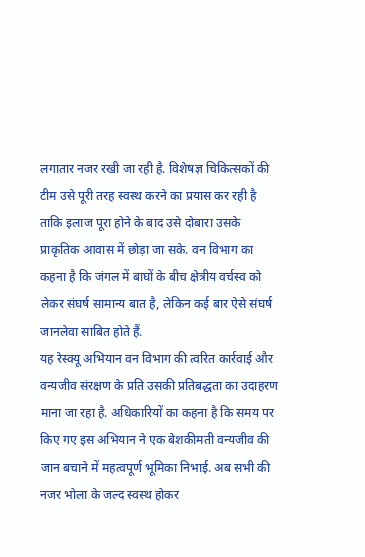लगातार नजर रखी जा रही है. विशेषज्ञ चिकित्सकों की टीम उसे पूरी तरह स्वस्थ करने का प्रयास कर रही है ताकि इलाज पूरा होने के बाद उसे दोबारा उसके प्राकृतिक आवास में छोड़ा जा सके. वन विभाग का कहना है कि जंगल में बाघों के बीच क्षेत्रीय वर्चस्व को लेकर संघर्ष सामान्य बात है, लेकिन कई बार ऐसे संघर्ष जानलेवा साबित होते हैं.
यह रेस्क्यू अभियान वन विभाग की त्वरित कार्रवाई और वन्यजीव संरक्षण के प्रति उसकी प्रतिबद्धता का उदाहरण माना जा रहा है. अधिकारियों का कहना है कि समय पर किए गए इस अभियान ने एक बेशकीमती वन्यजीव की जान बचाने में महत्वपूर्ण भूमिका निभाई. अब सभी की नजर भोला के जल्द स्वस्थ होकर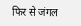फिर से जंगल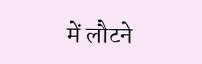में लौटने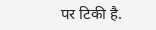पर टिकी है.